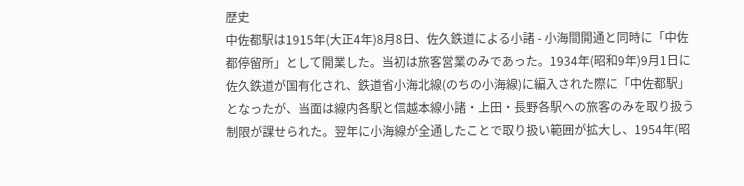歴史
中佐都駅は1915年(大正4年)8月8日、佐久鉄道による小諸 - 小海間開通と同時に「中佐都停留所」として開業した。当初は旅客営業のみであった。1934年(昭和9年)9月1日に佐久鉄道が国有化され、鉄道省小海北線(のちの小海線)に編入された際に「中佐都駅」となったが、当面は線内各駅と信越本線小諸・上田・長野各駅への旅客のみを取り扱う制限が課せられた。翌年に小海線が全通したことで取り扱い範囲が拡大し、1954年(昭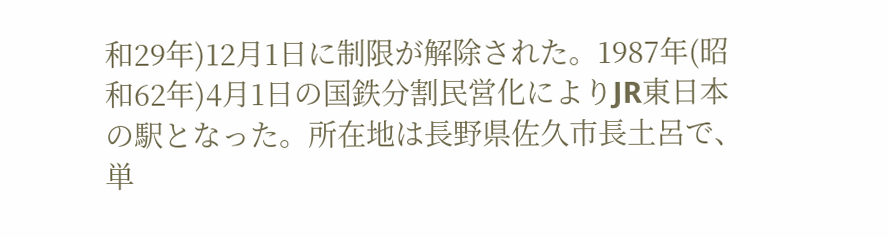和29年)12月1日に制限が解除された。1987年(昭和62年)4月1日の国鉄分割民営化によりJR東日本の駅となった。所在地は長野県佐久市長土呂で、単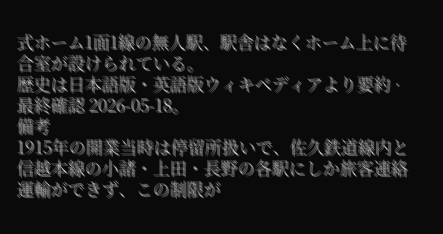式ホーム1面1線の無人駅、駅舎はなくホーム上に待合室が設けられている。
歴史は日本語版・英語版ウィキペディアより要約 · 最終確認 2026-05-18。
備考
1915年の開業当時は停留所扱いで、佐久鉄道線内と信越本線の小諸・上田・長野の各駅にしか旅客連絡運輸ができず、この制限が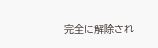完全に解除され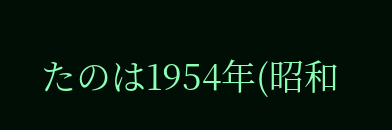たのは1954年(昭和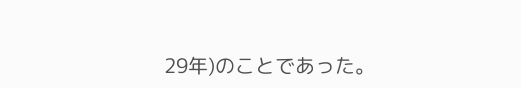29年)のことであった。